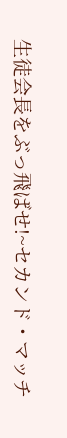生徒会長をぶっ飛ばせ!~セカンド・マッチ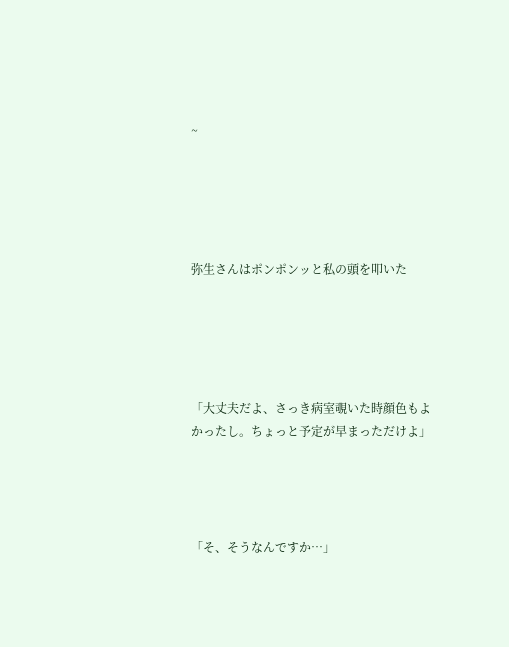~





弥生さんはポンポンッと私の頭を叩いた





「大丈夫だよ、さっき病室覗いた時顔色もよかったし。ちょっと予定が早まっただけよ」




「そ、そうなんですか…」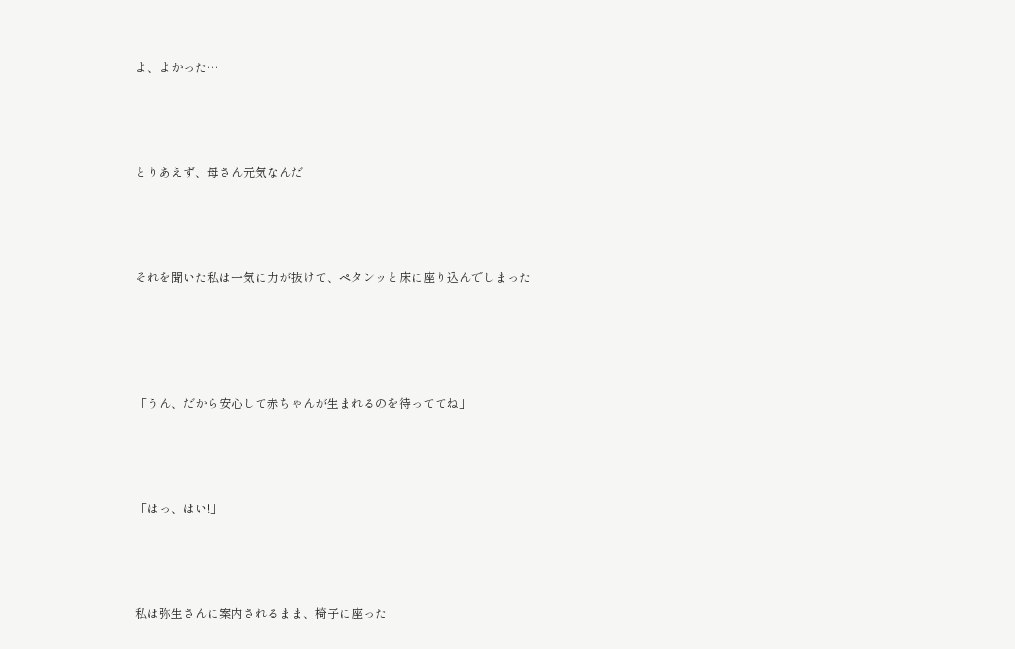よ、よかった…




とりあえず、母さん元気なんだ




それを聞いた私は一気に力が抜けて、ペタンッと床に座り込んでしまった





「うん、だから安心して赤ちゃんが生まれるのを待っててね」




「はっ、はい!」




私は弥生さんに案内されるまま、椅子に座った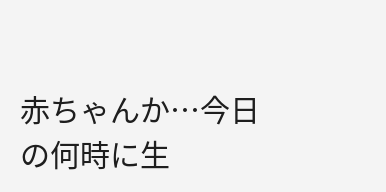赤ちゃんか…今日の何時に生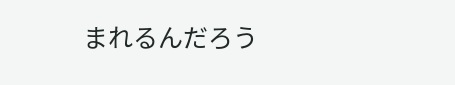まれるんだろう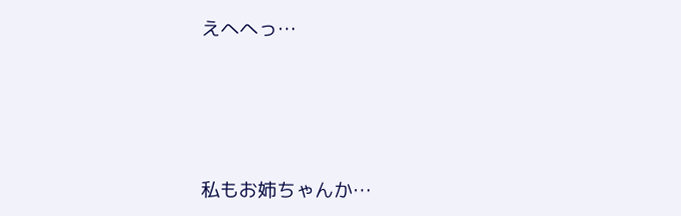えへへっ…




私もお姉ちゃんか…